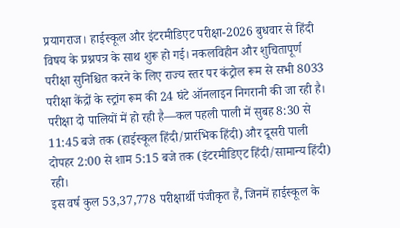प्रयागराज। हाईस्कूल और इंटरमीडिएट परीक्षा-2026 बुधवार से हिंदी विषय के प्रश्नपत्र के साथ शुरू हो गई। नकलविहीन और शुचितापूर्ण परीक्षा सुनिश्चित करने के लिए राज्य स्तर पर कंट्रोल रूम से सभी 8033 परीक्षा केंद्रों के स्ट्रांग रूम की 24 घंटे ऑनलाइन निगरानी की जा रही है। परीक्षा दो पालियों में हो रही है—कल पहली पाली में सुबह 8:30 से 11:45 बजे तक (हाईस्कूल हिंदी/प्रारंभिक हिंदी) और दूसरी पाली दोपहर 2:00 से शाम 5:15 बजे तक (इंटरमीडिएट हिंदी/सामान्य हिंदी) रही।
इस वर्ष कुल 53,37,778 परीक्षार्थी पंजीकृत हैं, जिनमें हाईस्कूल के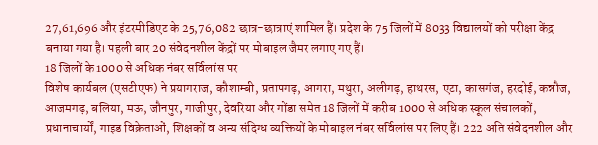27,61,696 और इंटरमीडिएट के 25,76,082 छात्र-छात्राएं शामिल हैं। प्रदेश के 75 जिलों में 8033 विद्यालयों को परीक्षा केंद्र बनाया गया है। पहली बार 20 संवेदनशील केंद्रों पर मोबाइल जैमर लगाए गए हैं।
18 जिलों के 1000 से अधिक नंबर सर्विलांस पर
विशेष कार्यबल (एसटीएफ) ने प्रयागराज, कौशाम्बी, प्रतापगढ़, आगरा, मथुरा, अलीगढ़, हाथरस, एटा, कासगंज, हरदोई, कन्नौज, आजमगढ़, बलिया, मऊ, जौनपुर, गाजीपुर, देवरिया और गोंडा समेत 18 जिलों में करीब 1000 से अधिक स्कूल संचालकों, प्रधानाचार्यों, गाइड विक्रेताओं, शिक्षकों व अन्य संदिग्ध व्यक्तियों के मोबाइल नंबर सर्विलांस पर लिए हैं। 222 अति संवेदनशील और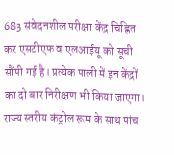683 संवेदनशील परीक्षा केंद्र चिह्नित कर एसटीएफ व एलआईयू को सूची सौंपी गई है। प्रत्येक पाली में इन केंद्रों का दो बार निरीक्षण भी किया जाएगा।
राज्य स्तरीय कंट्रोल रूम के साथ पांच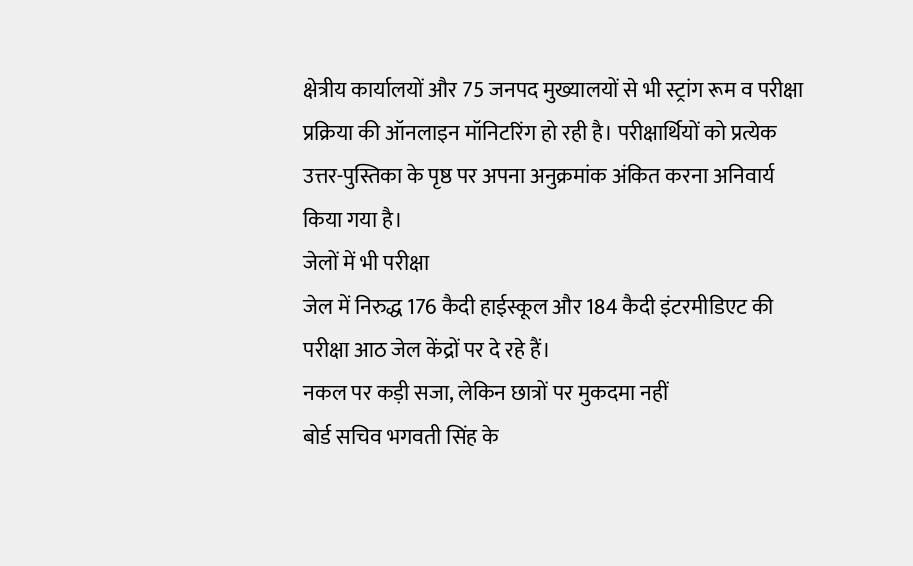क्षेत्रीय कार्यालयों और 75 जनपद मुख्यालयों से भी स्ट्रांग रूम व परीक्षा प्रक्रिया की ऑनलाइन मॉनिटरिंग हो रही है। परीक्षार्थियों को प्रत्येक उत्तर-पुस्तिका के पृष्ठ पर अपना अनुक्रमांक अंकित करना अनिवार्य किया गया है।
जेलों में भी परीक्षा
जेल में निरुद्ध 176 कैदी हाईस्कूल और 184 कैदी इंटरमीडिएट की परीक्षा आठ जेल केंद्रों पर दे रहे हैं।
नकल पर कड़ी सजा, लेकिन छात्रों पर मुकदमा नहीं
बोर्ड सचिव भगवती सिंह के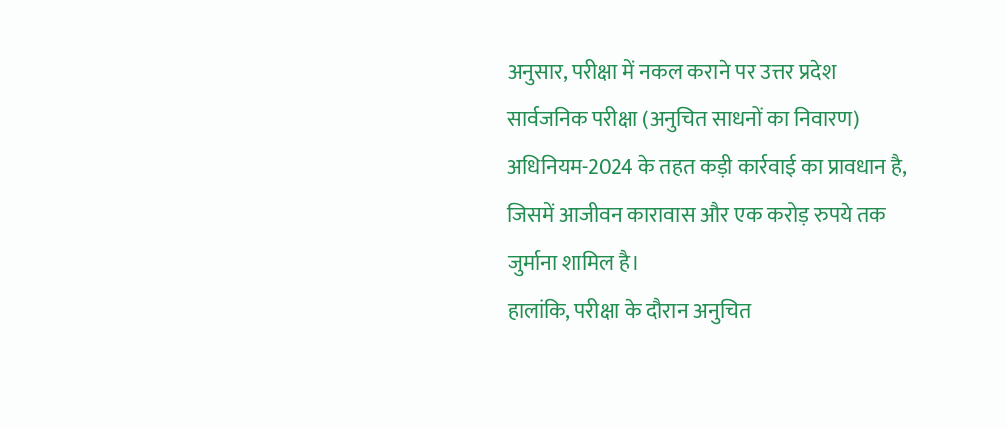अनुसार, परीक्षा में नकल कराने पर उत्तर प्रदेश सार्वजनिक परीक्षा (अनुचित साधनों का निवारण) अधिनियम-2024 के तहत कड़ी कार्रवाई का प्रावधान है, जिसमें आजीवन कारावास और एक करोड़ रुपये तक जुर्माना शामिल है।
हालांकि, परीक्षा के दौरान अनुचित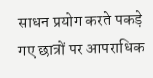साधन प्रयोग करते पकड़े गए छात्रों पर आपराधिक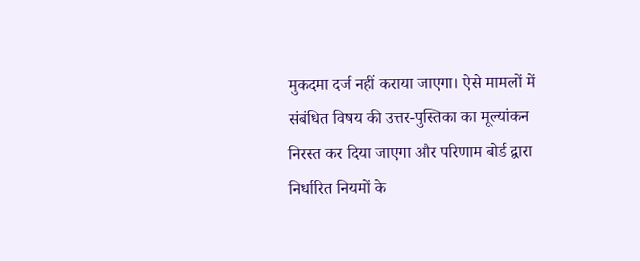मुकदमा दर्ज नहीं कराया जाएगा। ऐसे मामलों में संबंधित विषय की उत्तर-पुस्तिका का मूल्यांकन निरस्त कर दिया जाएगा और परिणाम बोर्ड द्वारा निर्धारित नियमों के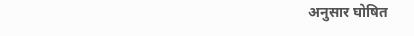अनुसार घोषित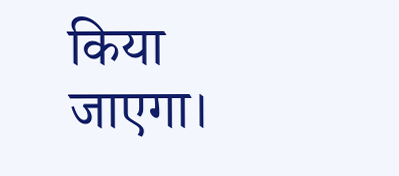किया जाएगा।